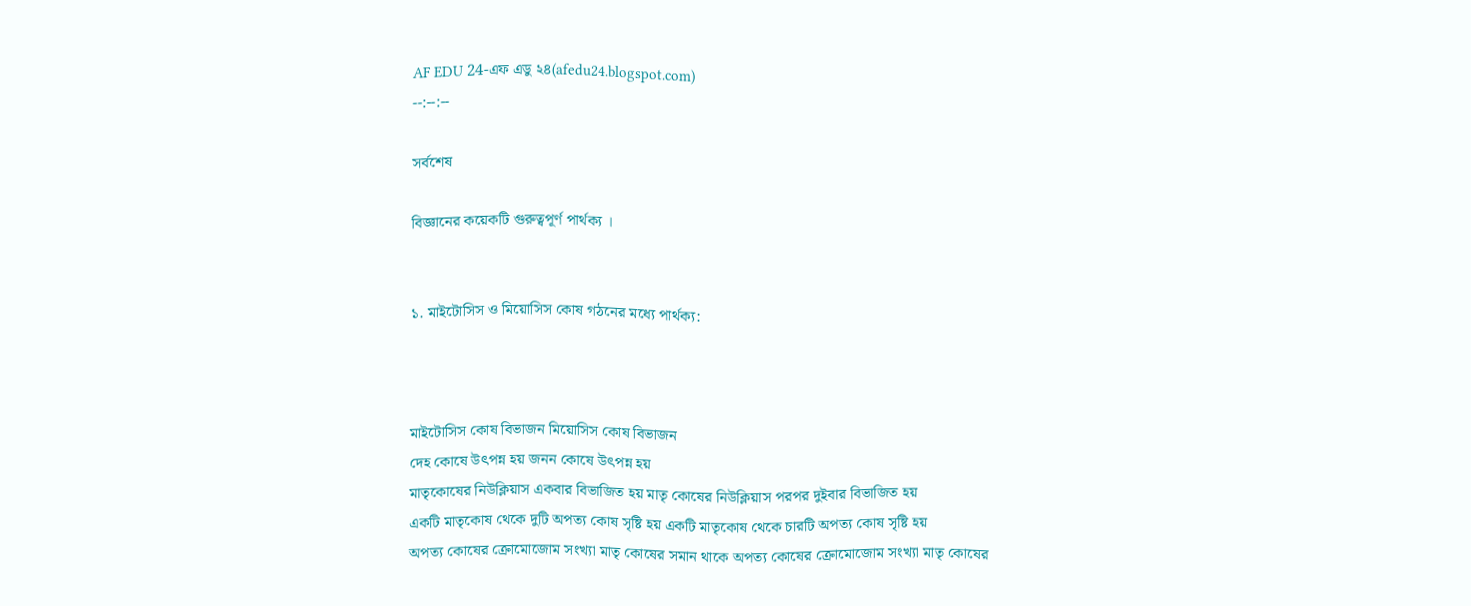AF EDU 24-এফ এডু ২৪(afedu24.blogspot.com)
--:--:--

সর্বশেষ

বিজ্ঞানের কয়েকটি গুরুত্বপূর্ণ পার্থক্য ।


১. মাইটোসিস ও মিয়োসিস কোষ গঠনের মধ্যে পার্থক্য:



মাইটোসিস কোষ বিভাজন মিয়োসিস কোষ বিভাজন
দেহ কোষে উৎপন্ন হয় জনন কোষে উৎপন্ন হয়
মাতৃকোষের নিউক্লিয়াস একবার বিভাজিত হয় মাতৃ কোষের নিউক্লিয়াস পরপর দুইবার বিভাজিত হয়
একটি মাতৃকোষ থেকে দুটি অপত্য কোষ সৃষ্টি হয় একটি মাতৃকোষ থেকে চারটি অপত্য কোষ সৃষ্টি হয়
অপত্য কোষের ক্রোমোজোম সংখ্যা মাতৃ কোষের সমান থাকে অপত্য কোষের ক্রোমোজোম সংখ্যা মাতৃ কোষের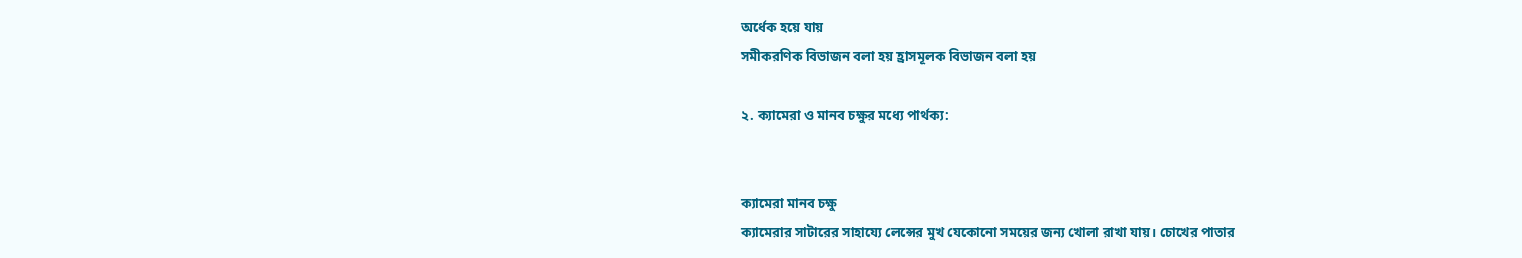অর্ধেক হয়ে যায়
সমীকরণিক বিভাজন বলা হয় হ্রাসমূলক বিভাজন বলা হয়

২. ক্যামেরা ও মানব চক্ষুর মধ্যে পার্থক্য:


ক্যামেরা মানব চক্ষু
ক্যামেরার সাটারের সাহায্যে লেন্সের মুখ যেকোনো সময়ের জন্য খোলা রাখা যায়। চোখের পাতার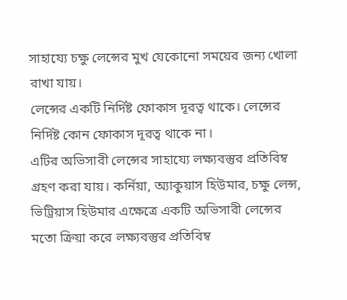সাহায্যে চক্ষু লেন্সের মুখ যেকোনো সময়ের জন্য খোলা রাখা যায়।
লেন্সের একটি নির্দিষ্ট ফোকাস দূরত্ব থাকে। লেন্সের নির্দিষ্ট কোন ফোকাস দূরত্ব থাকে না।
এটির অভিসারী লেন্সের সাহায্যে লক্ষ্যবস্তুর প্রতিবিম্ব গ্রহণ করা যায়। কর্নিয়া, অ্যাকুয়াস হিউমার, চক্ষু লেন্স, ভিট্রিয়াস হিউমার এক্ষেত্রে একটি অভিসারী লেন্সের মতো ক্রিয়া করে লক্ষ্যবস্তুর প্রতিবিম্ব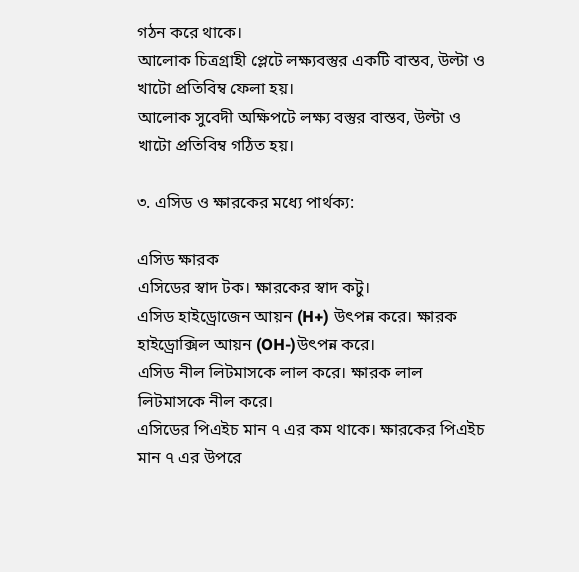গঠন করে থাকে।
আলোক চিত্রগ্রাহী প্লেটে লক্ষ্যবস্তুর একটি বাস্তব, উল্টা ও খাটো প্রতিবিম্ব ফেলা হয়।
আলোক সুবেদী অক্ষিপটে লক্ষ্য বস্তুর বাস্তব, উল্টা ও খাটো প্রতিবিম্ব গঠিত হয়।

৩. এসিড ও ক্ষারকের মধ্যে পার্থক্য:

এসিড ক্ষারক
এসিডের স্বাদ টক। ক্ষারকের স্বাদ কটু।
এসিড হাইড্রোজেন আয়ন (H+) উৎপন্ন করে। ক্ষারক হাইড্রোক্সিল আয়ন (OH-)উৎপন্ন করে।
এসিড নীল লিটমাসকে লাল করে। ক্ষারক লাল লিটমাসকে নীল করে।
এসিডের পিএইচ মান ৭ এর কম থাকে। ক্ষারকের পিএইচ মান ৭ এর উপরে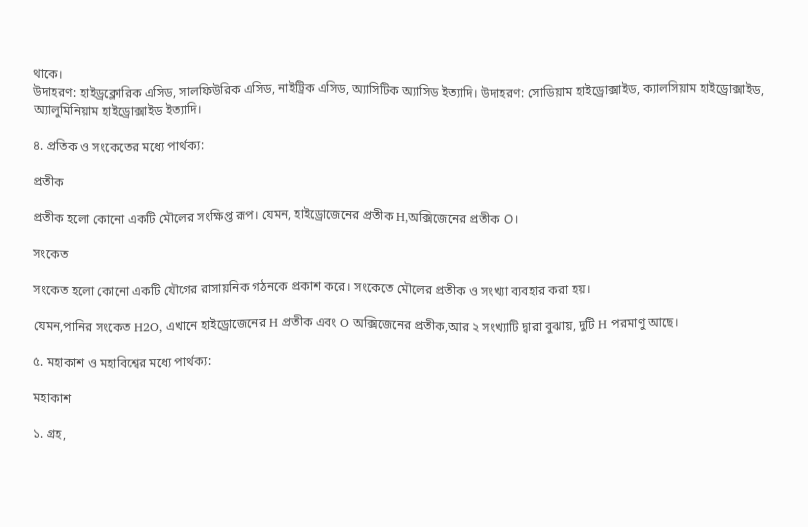থাকে।
উদাহরণ: হাইড্রক্লোরিক এসিড, সালফিউরিক এসিড, নাইট্রিক এসিড, অ্যাসিটিক অ্যাসিড ইত্যাদি। উদাহরণ: সোডিয়াম হাইড্রোক্সাইড, ক্যালসিয়াম হাইড্রোক্সাইড, অ্যালুমিনিয়াম হাইড্রোক্সাইড ইত্যাদি।

৪. প্রতিক ও সংকেতের মধ্যে পার্থক্য:

প্রতীক

প্রতীক হলো কোনো একটি মৌলের সংক্ষিপ্ত রূপ। যেমন, হাইড্রোজেনের প্রতীক H,অক্সিজেনের প্রতীক O।

সংকেত

সংকেত হলো কোনো একটি যৌগের রাসায়নিক গঠনকে প্রকাশ করে। সংকেতে মৌলের প্রতীক ও সংখ্যা ব্যবহার করা হয়।

যেমন,পানির সংকেত H2O, এখানে হাইড্রোজেনের H প্রতীক এবং O অক্সিজেনের প্রতীক,আর ২ সংখ্যাটি দ্বারা বুঝায়, দুটি H পরমাণু আছে।

৫. মহাকাশ ও মহাবিশ্বের মধ্যে পার্থক্য:

মহাকাশ

১. গ্রহ,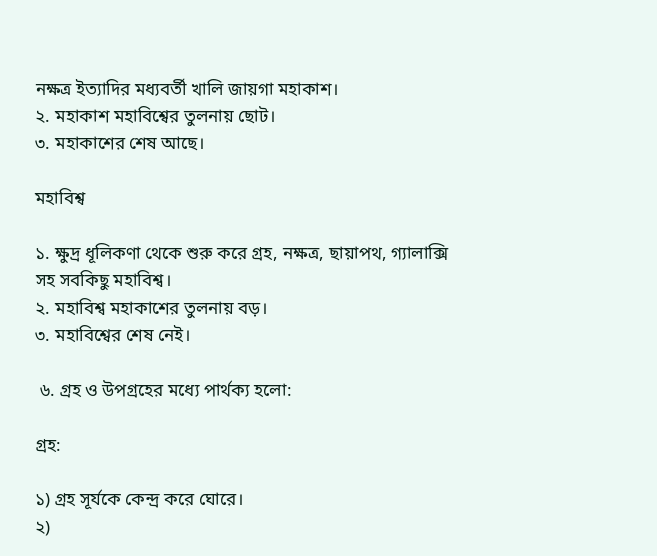নক্ষত্র ইত্যাদির মধ্যবর্তী খালি জায়গা মহাকাশ।
২. মহাকাশ মহাবিশ্বের তুলনায় ছোট।
৩. মহাকাশের শেষ আছে।

মহাবিশ্ব

১. ক্ষুদ্র ধূলিকণা থেকে শুরু করে গ্রহ, নক্ষত্র, ছায়াপথ, গ্যালাক্সি সহ সবকিছু মহাবিশ্ব।
২. মহাবিশ্ব মহাকাশের তুলনায় বড়।
৩. মহাবিশ্বের শেষ নেই।

 ৬. গ্রহ ও উপগ্রহের মধ্যে পার্থক্য হলো:

গ্রহ:

১) গ্রহ সূর্যকে কেন্দ্র করে ঘোরে।
২)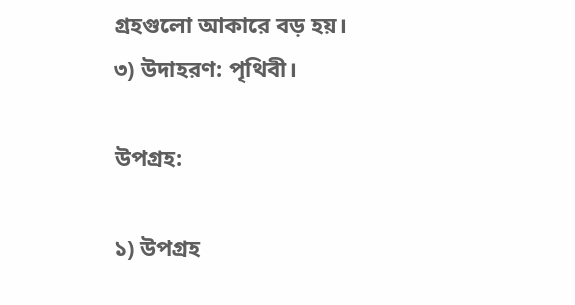গ্রহগুলো আকারে বড় হয়।
৩) উদাহরণ: পৃথিবী।

উপগ্রহ:

১) উপগ্রহ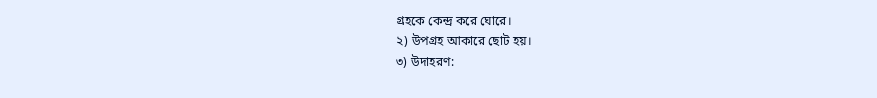গ্রহকে কেন্দ্র করে ঘোরে।
২) উপগ্রহ আকারে ছোট হয়।
৩) উদাহরণ: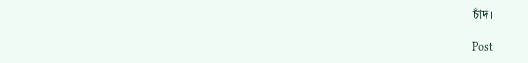চাঁদ।

Post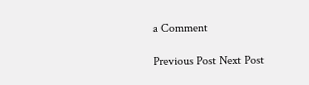a Comment

Previous Post Next Post